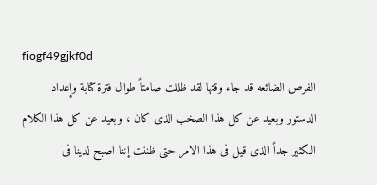fiogf49gjkf0d
الفرص الضائعه قد جاء وقتها لقد ظللت صامتاً طوال فترة كتابة وإعداد الدستور وبعيد عن كل هذا الصخب الذى كان ، وبعيد عن كل هذا الكلام الكثير جداً الذى قيل فى هذا الامر حتى ظننت إننا اصبح لدينا فى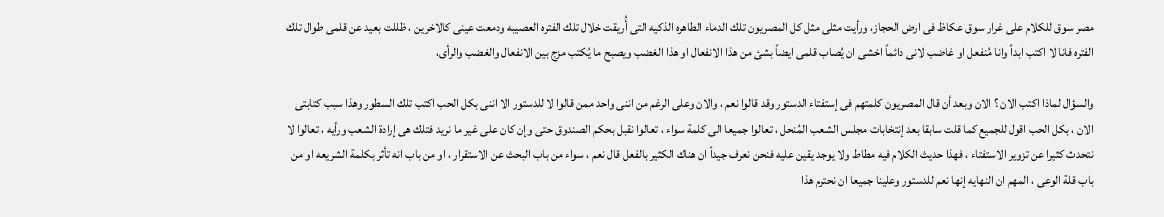مصر سوق للكلام على غرار سوق عكاظ فى ارض الحجاز، ورأيت مثلى مثل كل المصريون تلك الدماء الطاهره الذكيه التى أُريقت خلال تلك الفتره العصيبه ودمعت عينى كالاخرين ، ظللت بعيد عن قلمى طوال تلك الفتره فانا لا اكتب ابداً وانا مُنفعل او غاضب لانى دائماً اخشى ان يُصاب قلمى ايضاً بشئ من هذا الانفعال او هذا الغضب ويصبح ما يُكتب مزج بين الانفعال والغضب والرأى،

والسؤال لماذا اكتب الان ؟ الان وبعد أن قال المصريون كلمتهم فى إستفتاء الدستور وقد قالوا نعم ، والان وعلى الرغم من اننى واحد ممن قالوا لا للدستور الا اننى بكل الحب اكتب تلك السطور وهذا سبب كتابتى الان ، بكل الحب اقول للجميع كما قلت سابقا بعد إنتخابات مجلس الشعب المُنحل ، تعالوا جميعا الى كلمة سواء ، تعالوا نقبل بحكم الصندوق حتى وإن كان على غير ما نريد فتلك هى إرادة الشعب ورأيه ، تعالوا لا نتحدث كثيرا عن تزوير الاستفتاء ، فهذا حديث الكلام فيه مطاط ولا يوجد يقين عليه فنحن نعرف جيداً ان هناك الكثير بالفعل قال نعم ، سواء من باب البحث عن الاستقرار ، او من باب انه تأثر بكلمة الشريعه او من باب قلة الوعى ، المهم ان النهايه إنها نعم للدستور وعلينا جميعا ان نحترم هذا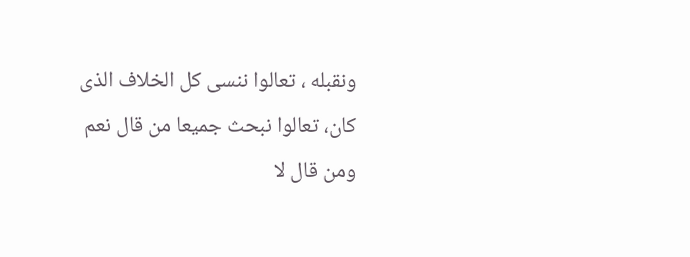ونقبله ، تعالوا ننسى كل الخلاف الذى كان، تعالوا نبحث جميعا من قال نعم ومن قال لا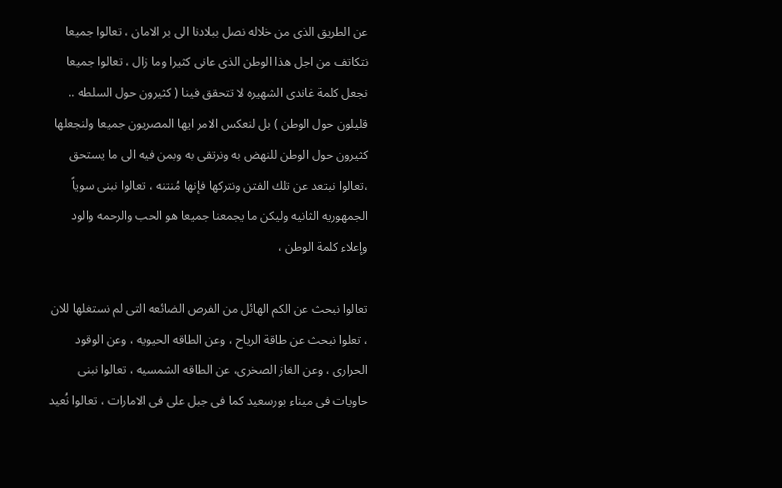عن الطريق الذى من خلاله نصل ببلادنا الى بر الامان ، تعالوا جميعا نتكاتف من اجل هذا الوطن الذى عانى كثيرا وما زال ، تعالوا جميعا نجعل كلمة غاندى الشهيره لا تتحقق فينا ( كثيرون حول السلطه .. قليلون حول الوطن ) بل لنعكس الامر ايها المصريون جميعا ولنجعلها كثيرون حول الوطن للنهض به ونرتقى به وبمن فيه الى ما يستحق ،تعالوا نبتعد عن تلك الفتن ونتركها فإنها مُنتنه ، تعالوا نبنى سوياً الجمهوريه الثانيه وليكن ما يجمعنا جميعا هو الحب والرحمه والود وإعلاء كلمة الوطن ،

تعالوا نبحث عن الكم الهائل من الفرص الضائعه التى لم نستغلها للان ، تعلوا نبحث عن طاقة الرياح ، وعن الطاقه الحيويه ، وعن الوقود الحرارى ، وعن الغاز الصخرى، عن الطاقه الشمسيه ، تعالوا نبنى حاويات فى ميناء بورسعيد كما فى جبل على فى الامارات ، تعالوا نُعيد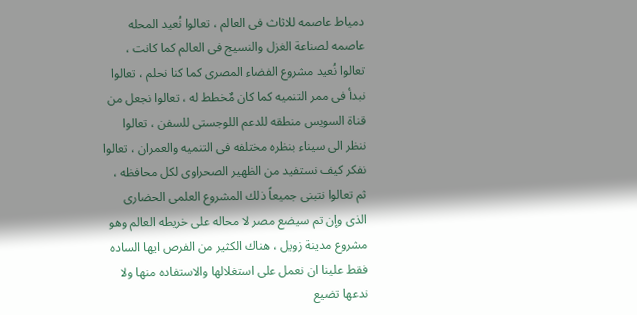دمياط عاصمه للاثاث فى العالم ، تعالوا نُعيد المحله عاصمه لصناعة الغزل والنسيج فى العالم كما كانت ، تعالوا نُعيد مشروع الفضاء المصرى كما كنا نحلم ، تعالوا نبدأ فى ممر التنميه كما كان مٌخطط له ، تعالوا نجعل من قناة السويس منطقه للدعم اللوجستى للسفن ، تعالوا ننظر الى سيناء بنظره مختلفه فى التنميه والعمران ، تعالوا نفكر كيف نستفيد من الظهير الصحراوى لكل محافظه ، ثم تعالوا نتبنى جميعاً ذلك المشروع العلمى الحضارى الذى وإن تم سيضع مصر لا محاله على خريطه العالم وهو مشروع مدينة زويل ، هناك الكثير من الفرص ايها الساده فقط علينا ان نعمل على استغلالها والاستفاده منها ولا ندعها تضيع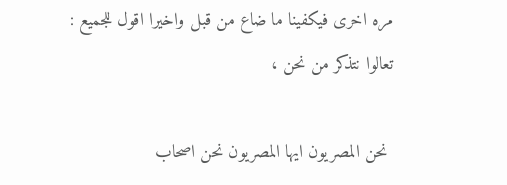مره اخرى فيكفينا ما ضاع من قبل واخيرا اقول للجميع : تعالوا نتذكر من نحن ،

 نحن المصريون ايها المصريون نحن اصحاب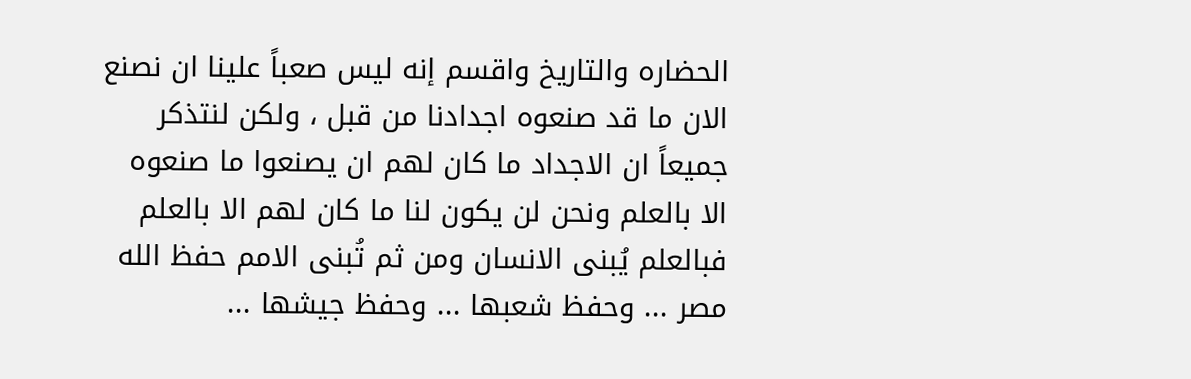الحضاره والتاريخ واقسم إنه ليس صعباً علينا ان نصنع الان ما قد صنعوه اجدادنا من قبل ، ولكن لنتذكر جميعاً ان الاجداد ما كان لهم ان يصنعوا ما صنعوه الا بالعلم ونحن لن يكون لنا ما كان لهم الا بالعلم فبالعلم يُبنى الانسان ومن ثم تُبنى الامم حفظ الله مصر ... وحفظ شعبها ... وحفظ جيشها ...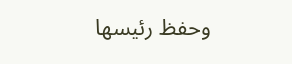وحفظ رئيسها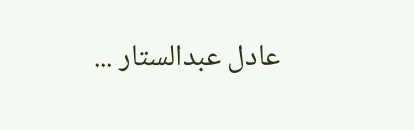عادل عبدالستار ...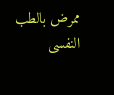ممرض بالطب النفسى